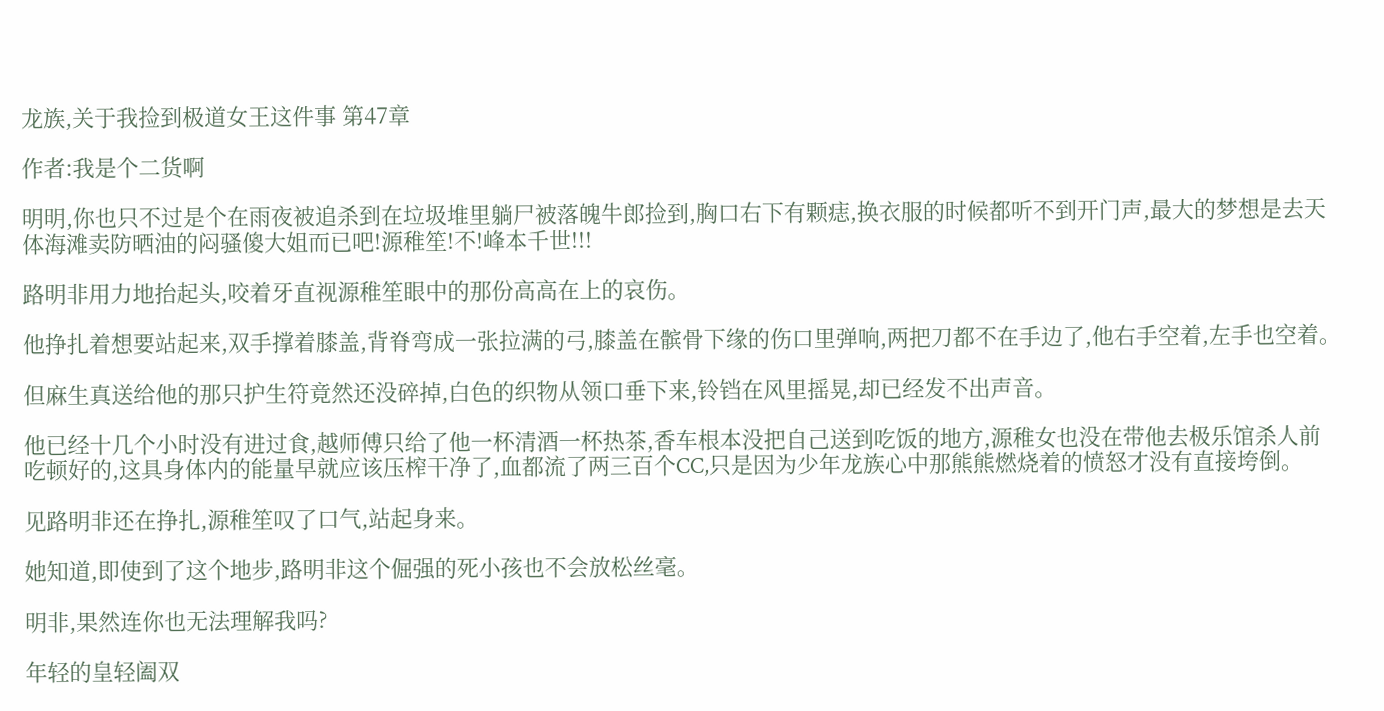龙族,关于我捡到极道女王这件事 第47章

作者:我是个二货啊

明明,你也只不过是个在雨夜被追杀到在垃圾堆里躺尸被落魄牛郎捡到,胸口右下有颗痣,换衣服的时候都听不到开门声,最大的梦想是去天体海滩卖防晒油的闷骚傻大姐而已吧!源稚笙!不!峰本千世!!!

路明非用力地抬起头,咬着牙直视源稚笙眼中的那份高高在上的哀伤。

他挣扎着想要站起来,双手撑着膝盖,背脊弯成一张拉满的弓,膝盖在髌骨下缘的伤口里弹响,两把刀都不在手边了,他右手空着,左手也空着。

但麻生真送给他的那只护生符竟然还没碎掉,白色的织物从领口垂下来,铃铛在风里摇晃,却已经发不出声音。

他已经十几个小时没有进过食,越师傅只给了他一杯清酒一杯热茶,香车根本没把自己送到吃饭的地方,源稚女也没在带他去极乐馆杀人前吃顿好的,这具身体内的能量早就应该压榨干净了,血都流了两三百个CC,只是因为少年龙族心中那熊熊燃烧着的愤怒才没有直接垮倒。

见路明非还在挣扎,源稚笙叹了口气,站起身来。

她知道,即使到了这个地步,路明非这个倔强的死小孩也不会放松丝毫。

明非,果然连你也无法理解我吗?

年轻的皇轻阖双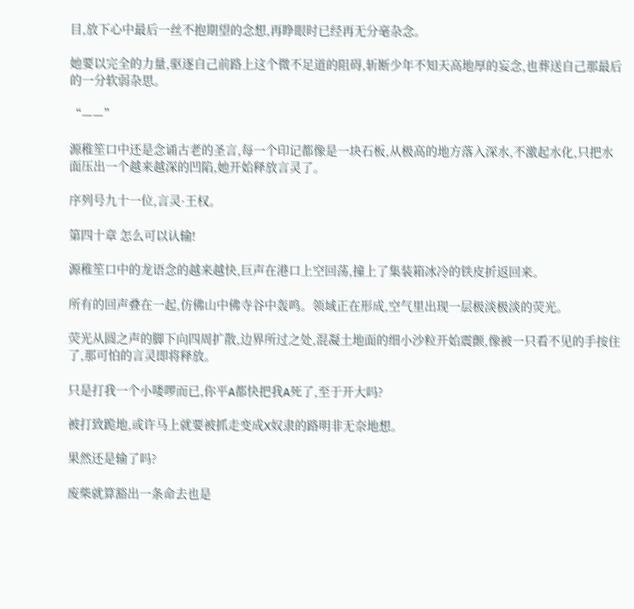目,放下心中最后一丝不抱期望的念想,再睁眼时已经再无分毫杂念。

她要以完全的力量,驱逐自己前路上这个微不足道的阻碍,斩断少年不知天高地厚的妄念,也葬送自己那最后的一分软弱杂思。

“——”

源稚笙口中还是念诵古老的圣言,每一个印记都像是一块石板,从极高的地方落入深水,不激起水化,只把水面压出一个越来越深的凹陷,她开始释放言灵了。

序列号九十一位,言灵·王权。

第四十章 怎么可以认输!

源稚笙口中的龙语念的越来越快,巨声在港口上空回荡,撞上了集装箱冰冷的铁皮折返回来。

所有的回声叠在一起,仿佛山中佛寺谷中轰鸣。领域正在形成,空气里出现一层极淡极淡的荧光。

荧光从圆之声的脚下向四周扩散,边界所过之处,混凝土地面的细小沙粒开始震颤,像被一只看不见的手按住了,那可怕的言灵即将释放。

只是打我一个小喽啰而已,你平A都快把我A死了,至于开大吗?

被打致跪地,或许马上就要被抓走变成X奴隶的路明非无奈地想。

果然还是输了吗?

废柴就算豁出一条命去也是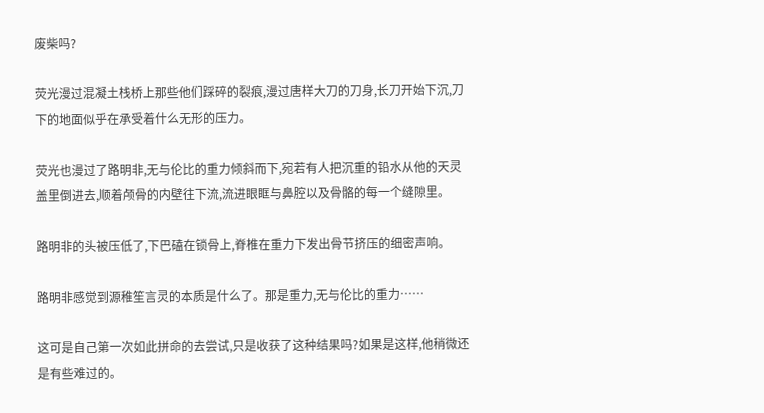废柴吗?

荧光漫过混凝土栈桥上那些他们踩碎的裂痕,漫过唐样大刀的刀身,长刀开始下沉,刀下的地面似乎在承受着什么无形的压力。

荧光也漫过了路明非,无与伦比的重力倾斜而下,宛若有人把沉重的铅水从他的天灵盖里倒进去,顺着颅骨的内壁往下流,流进眼眶与鼻腔以及骨骼的每一个缝隙里。

路明非的头被压低了,下巴磕在锁骨上,脊椎在重力下发出骨节挤压的细密声响。

路明非感觉到源稚笙言灵的本质是什么了。那是重力,无与伦比的重力……

这可是自己第一次如此拼命的去尝试,只是收获了这种结果吗?如果是这样,他稍微还是有些难过的。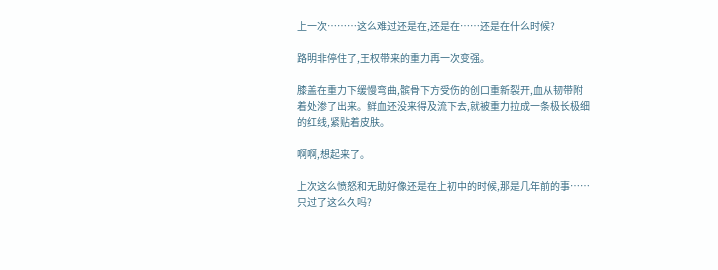上一次………这么难过还是在,还是在……还是在什么时候?

路明非停住了,王权带来的重力再一次变强。

膝盖在重力下缓慢弯曲,髌骨下方受伤的创口重新裂开,血从韧带附着处渗了出来。鲜血还没来得及流下去,就被重力拉成一条极长极细的红线,紧贴着皮肤。

啊啊,想起来了。

上次这么愤怒和无助好像还是在上初中的时候,那是几年前的事……只过了这么久吗?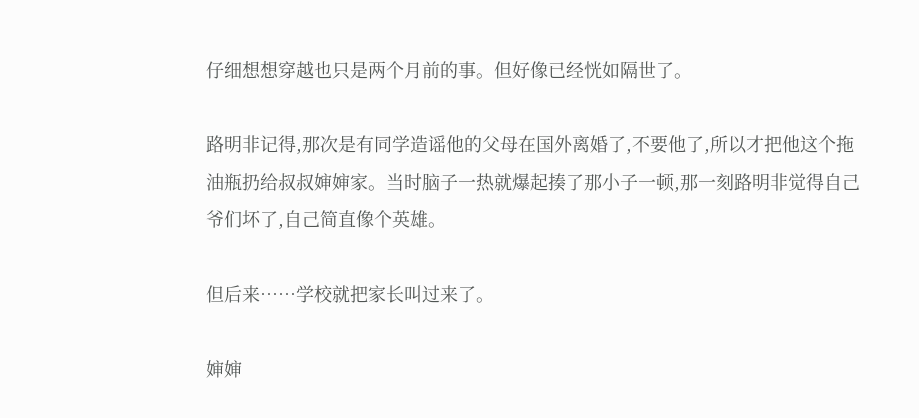仔细想想穿越也只是两个月前的事。但好像已经恍如隔世了。

路明非记得,那次是有同学造谣他的父母在国外离婚了,不要他了,所以才把他这个拖油瓶扔给叔叔婶婶家。当时脑子一热就爆起揍了那小子一顿,那一刻路明非觉得自己爷们坏了,自己简直像个英雄。

但后来……学校就把家长叫过来了。

婶婶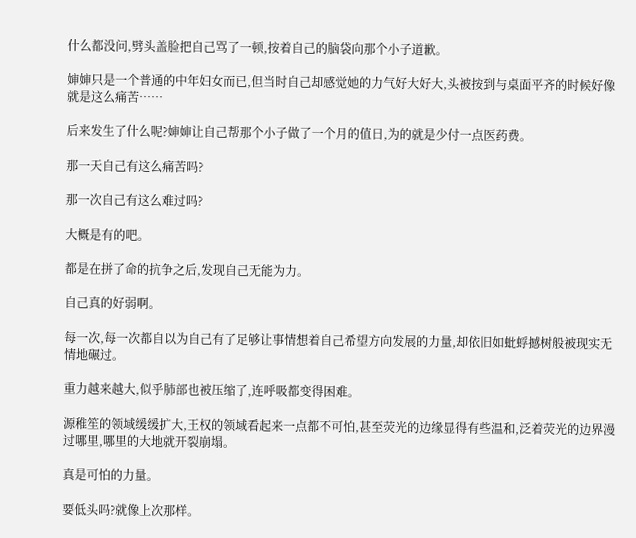什么都没问,劈头盖脸把自己骂了一顿,按着自己的脑袋向那个小子道歉。

婶婶只是一个普通的中年妇女而已,但当时自己却感觉她的力气好大好大,头被按到与桌面平齐的时候好像就是这么痛苦……

后来发生了什么呢?婶婶让自己帮那个小子做了一个月的值日,为的就是少付一点医药费。

那一天自己有这么痛苦吗?

那一次自己有这么难过吗?

大概是有的吧。

都是在拼了命的抗争之后,发现自己无能为力。

自己真的好弱啊。

每一次,每一次都自以为自己有了足够让事情想着自己希望方向发展的力量,却依旧如蚍蜉撼树般被现实无情地碾过。

重力越来越大,似乎肺部也被压缩了,连呼吸都变得困难。

源稚笙的领域缓缓扩大,王权的领域看起来一点都不可怕,甚至荧光的边缘显得有些温和,泛着荧光的边界漫过哪里,哪里的大地就开裂崩塌。

真是可怕的力量。

要低头吗?就像上次那样。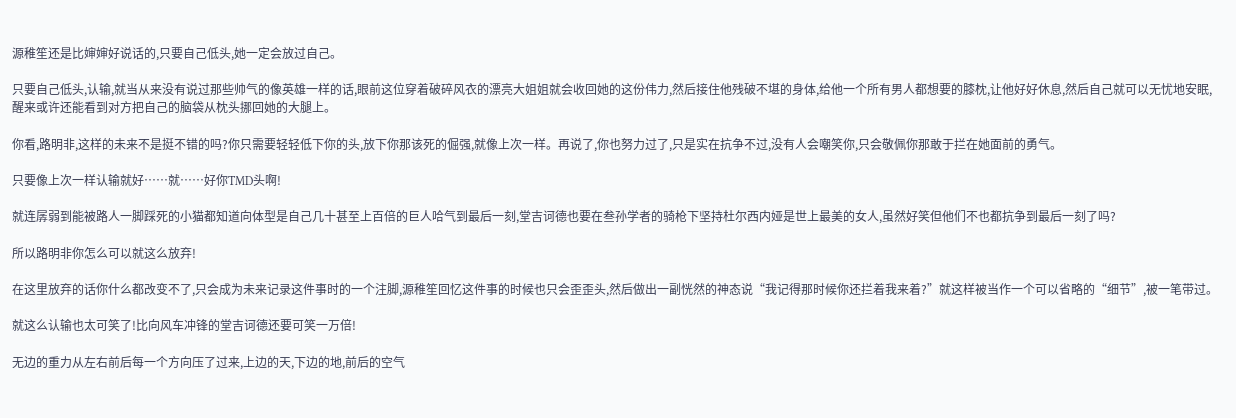源稚笙还是比婶婶好说话的,只要自己低头,她一定会放过自己。

只要自己低头,认输,就当从来没有说过那些帅气的像英雄一样的话,眼前这位穿着破碎风衣的漂亮大姐姐就会收回她的这份伟力,然后接住他残破不堪的身体,给他一个所有男人都想要的膝枕,让他好好休息,然后自己就可以无忧地安眠,醒来或许还能看到对方把自己的脑袋从枕头挪回她的大腿上。

你看,路明非,这样的未来不是挺不错的吗?你只需要轻轻低下你的头,放下你那该死的倔强,就像上次一样。再说了,你也努力过了,只是实在抗争不过,没有人会嘲笑你,只会敬佩你那敢于拦在她面前的勇气。

只要像上次一样认输就好……就……好你TMD头啊!

就连孱弱到能被路人一脚踩死的小猫都知道向体型是自己几十甚至上百倍的巨人哈气到最后一刻,堂吉诃德也要在叁孙学者的骑枪下坚持杜尔西内娅是世上最美的女人,虽然好笑但他们不也都抗争到最后一刻了吗?

所以路明非你怎么可以就这么放弃!

在这里放弃的话你什么都改变不了,只会成为未来记录这件事时的一个注脚,源稚笙回忆这件事的时候也只会歪歪头,然后做出一副恍然的神态说“我记得那时候你还拦着我来着?”就这样被当作一个可以省略的“细节”,被一笔带过。

就这么认输也太可笑了!比向风车冲锋的堂吉诃德还要可笑一万倍!

无边的重力从左右前后每一个方向压了过来,上边的天,下边的地,前后的空气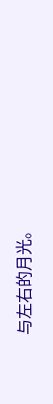与左右的月光。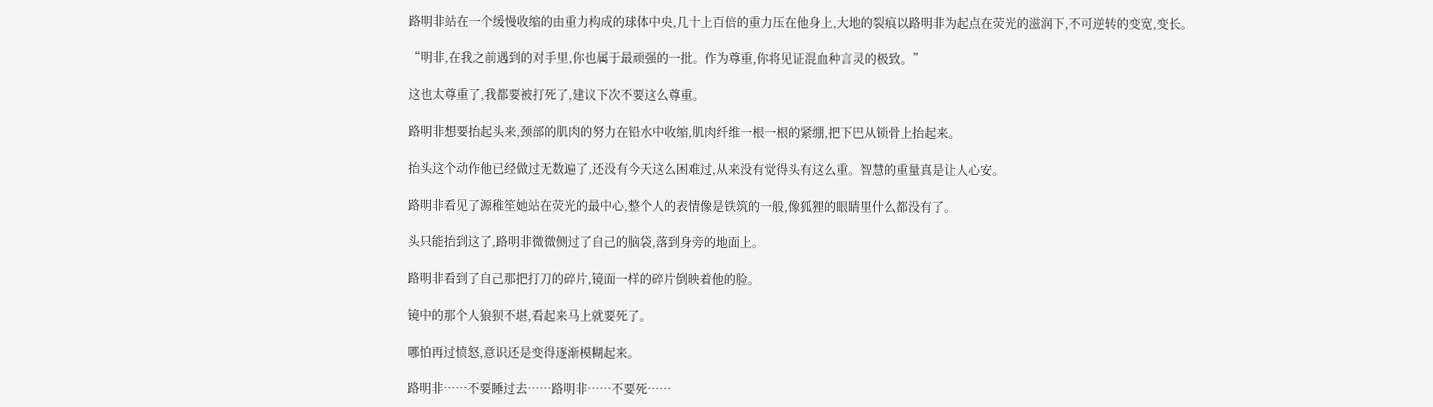路明非站在一个缓慢收缩的由重力构成的球体中央,几十上百倍的重力压在他身上,大地的裂痕以路明非为起点在荧光的滋润下,不可逆转的变宽,变长。

“明非,在我之前遇到的对手里,你也属于最顽强的一批。作为尊重,你将见证混血种言灵的极致。”

这也太尊重了,我都要被打死了,建议下次不要这么尊重。

路明非想要抬起头来,颈部的肌肉的努力在铅水中收缩,肌肉纤维一根一根的紧绷,把下巴从锁骨上抬起来。

抬头这个动作他已经做过无数遍了,还没有今天这么困难过,从来没有觉得头有这么重。智慧的重量真是让人心安。

路明非看见了源稚笙她站在荧光的最中心,整个人的表情像是铁筑的一般,像狐狸的眼睛里什么都没有了。

头只能抬到这了,路明非微微侧过了自己的脑袋,落到身旁的地面上。

路明非看到了自己那把打刀的碎片,镜面一样的碎片倒映着他的脸。

镜中的那个人狼狈不堪,看起来马上就要死了。

哪怕再过愤怒,意识还是变得逐渐模糊起来。

路明非……不要睡过去……路明非……不要死……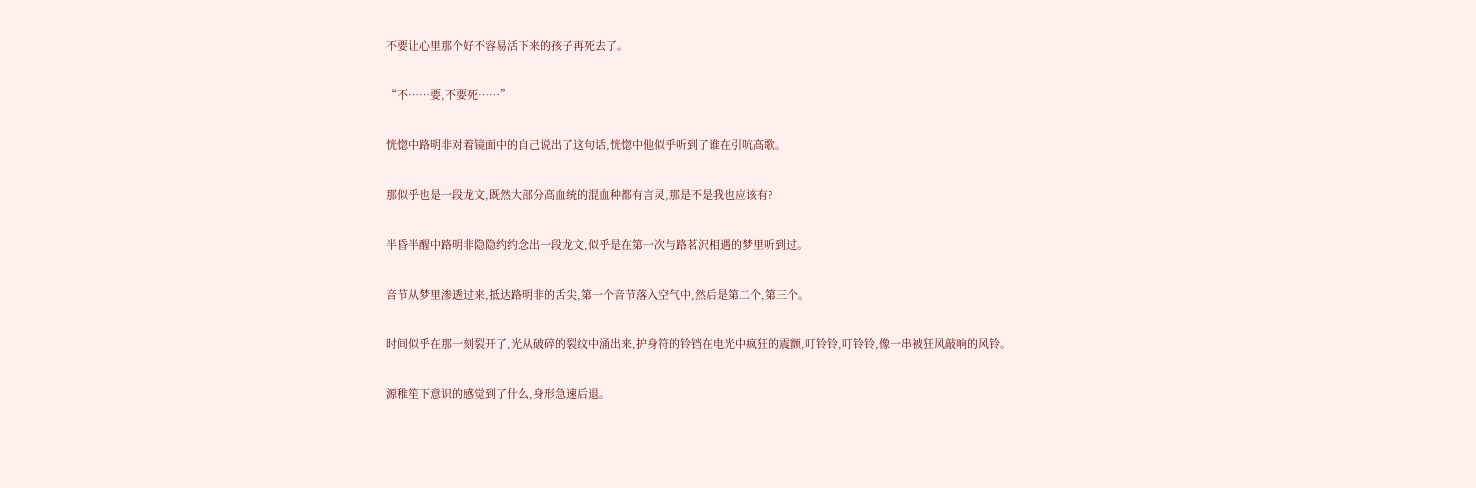不要让心里那个好不容易活下来的孩子再死去了。

“不……要,不要死……”

恍惚中路明非对着镜面中的自己说出了这句话,恍惚中他似乎听到了谁在引吭高歌。

那似乎也是一段龙文,既然大部分高血统的混血种都有言灵,那是不是我也应该有?

半昏半醒中路明非隐隐约约念出一段龙文,似乎是在第一次与路茗沢相遇的梦里听到过。

音节从梦里渗透过来,抵达路明非的舌尖,第一个音节落入空气中,然后是第二个,第三个。

时间似乎在那一刻裂开了,光从破碎的裂纹中涌出来,护身符的铃铛在电光中疯狂的震颤,叮铃铃,叮铃铃,像一串被狂风敲响的风铃。

源稚笙下意识的感觉到了什么,身形急速后退。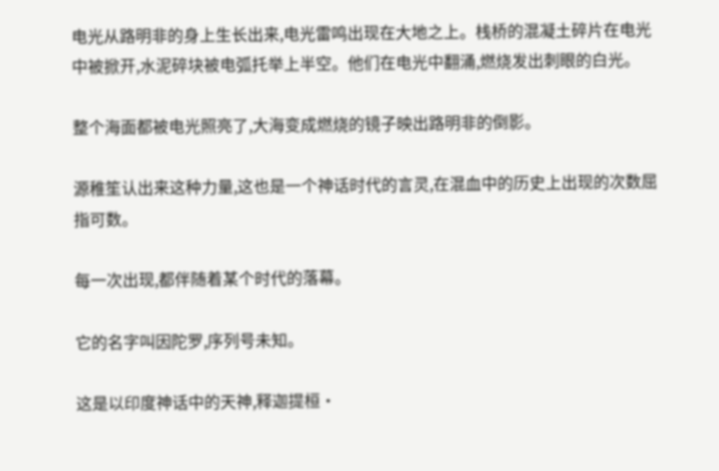电光从路明非的身上生长出来,电光雷鸣出现在大地之上。栈桥的混凝土碎片在电光中被掀开,水泥碎块被电弧托举上半空。他们在电光中翻涌,燃烧发出刺眼的白光。

整个海面都被电光照亮了,大海变成燃烧的镜子映出路明非的倒影。

源稚笙认出来这种力量,这也是一个神话时代的言灵,在混血中的历史上出现的次数屈指可数。

每一次出现,都伴随着某个时代的落幕。

它的名字叫因陀罗,序列号未知。

这是以印度神话中的天神,释迦提桓·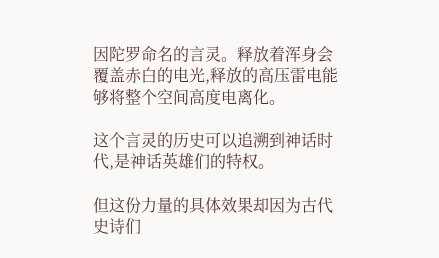因陀罗命名的言灵。释放着浑身会覆盖赤白的电光,释放的高压雷电能够将整个空间高度电离化。

这个言灵的历史可以追溯到神话时代,是神话英雄们的特权。

但这份力量的具体效果却因为古代史诗们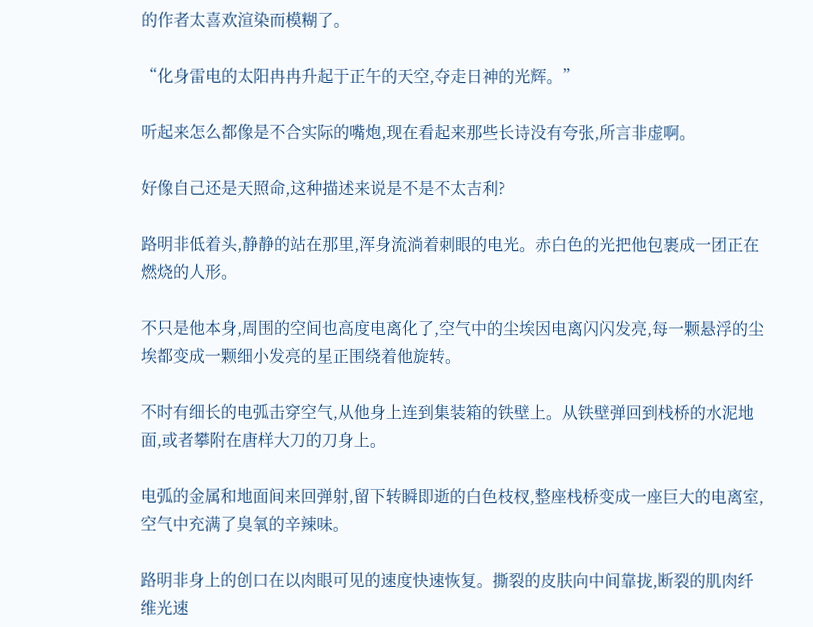的作者太喜欢渲染而模糊了。

“化身雷电的太阳冉冉升起于正午的天空,夺走日神的光辉。”

听起来怎么都像是不合实际的嘴炮,现在看起来那些长诗没有夸张,所言非虚啊。

好像自己还是天照命,这种描述来说是不是不太吉利?

路明非低着头,静静的站在那里,浑身流淌着刺眼的电光。赤白色的光把他包裹成一团正在燃烧的人形。

不只是他本身,周围的空间也高度电离化了,空气中的尘埃因电离闪闪发亮,每一颗悬浮的尘埃都变成一颗细小发亮的星正围绕着他旋转。

不时有细长的电弧击穿空气,从他身上连到集装箱的铁壁上。从铁壁弹回到栈桥的水泥地面,或者攀附在唐样大刀的刀身上。

电弧的金属和地面间来回弹射,留下转瞬即逝的白色枝杈,整座栈桥变成一座巨大的电离室,空气中充满了臭氧的辛辣味。

路明非身上的创口在以肉眼可见的速度快速恢复。撕裂的皮肤向中间靠拢,断裂的肌肉纤维光速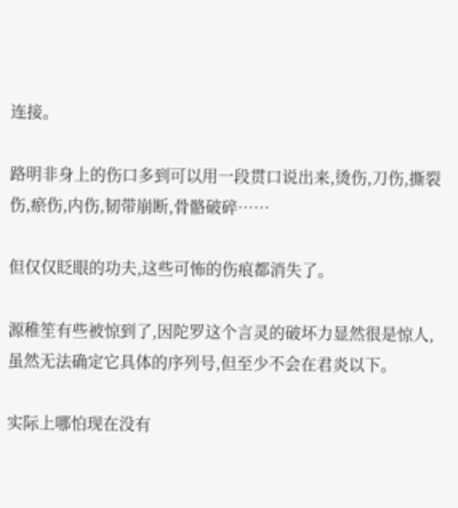连接。

路明非身上的伤口多到可以用一段贯口说出来,烫伤,刀伤,撕裂伤,瘀伤,内伤,韧带崩断,骨骼破碎……

但仅仅眨眼的功夫,这些可怖的伤痕都消失了。

源稚笙有些被惊到了,因陀罗这个言灵的破坏力显然很是惊人,虽然无法确定它具体的序列号,但至少不会在君炎以下。

实际上哪怕现在没有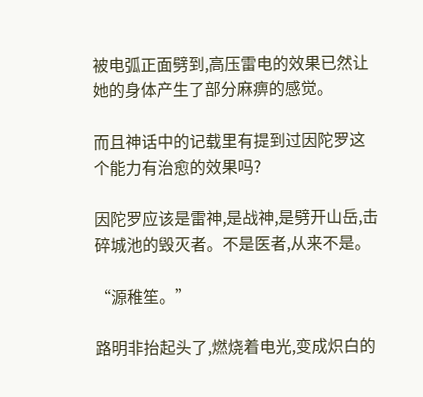被电弧正面劈到,高压雷电的效果已然让她的身体产生了部分麻痹的感觉。

而且神话中的记载里有提到过因陀罗这个能力有治愈的效果吗?

因陀罗应该是雷神,是战神,是劈开山岳,击碎城池的毁灭者。不是医者,从来不是。

“源稚笙。”

路明非抬起头了,燃烧着电光,变成炽白的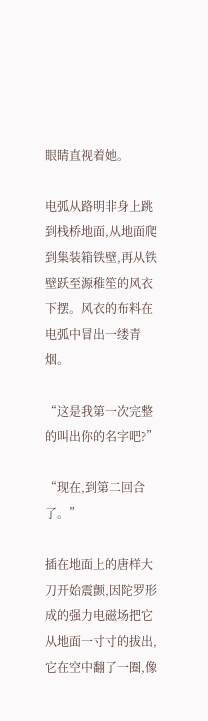眼睛直视着她。

电弧从路明非身上跳到栈桥地面,从地面爬到集装箱铁壁,再从铁壁跃至源稚笙的风衣下摆。风衣的布料在电弧中冒出一缕青烟。

“这是我第一次完整的叫出你的名字吧?”

“现在,到第二回合了。”

插在地面上的唐样大刀开始震颤,因陀罗形成的强力电磁场把它从地面一寸寸的拔出,它在空中翻了一圈,像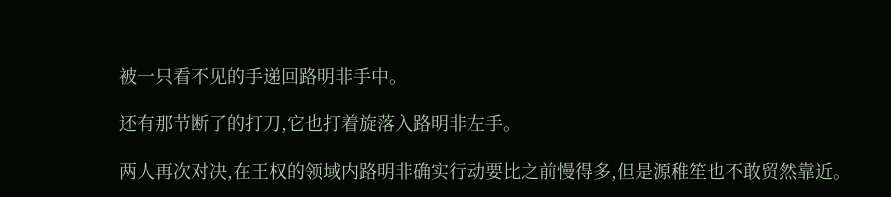被一只看不见的手递回路明非手中。

还有那节断了的打刀,它也打着旋落入路明非左手。

两人再次对决,在王权的领域内路明非确实行动要比之前慢得多,但是源稚笙也不敢贸然靠近。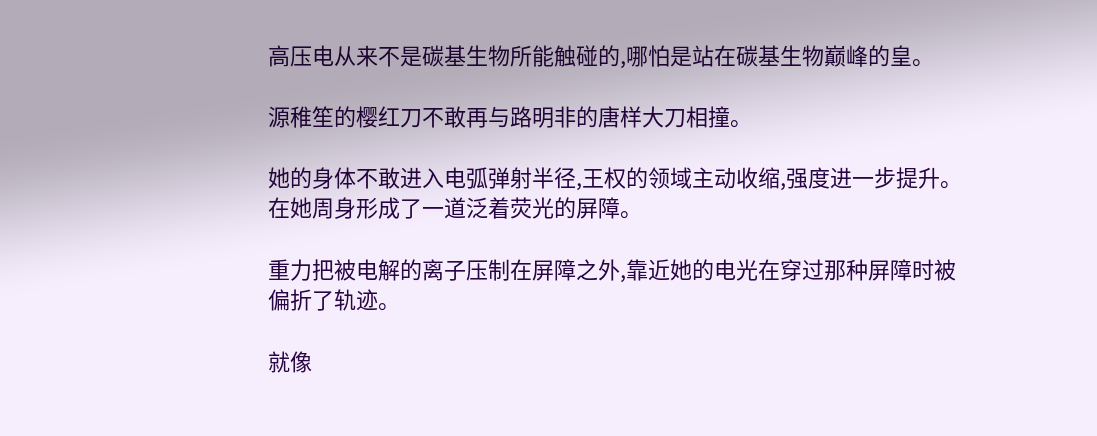高压电从来不是碳基生物所能触碰的,哪怕是站在碳基生物巅峰的皇。

源稚笙的樱红刀不敢再与路明非的唐样大刀相撞。

她的身体不敢进入电弧弹射半径,王权的领域主动收缩,强度进一步提升。在她周身形成了一道泛着荧光的屏障。

重力把被电解的离子压制在屏障之外,靠近她的电光在穿过那种屏障时被偏折了轨迹。

就像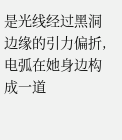是光线经过黑洞边缘的引力偏折,电弧在她身边构成一道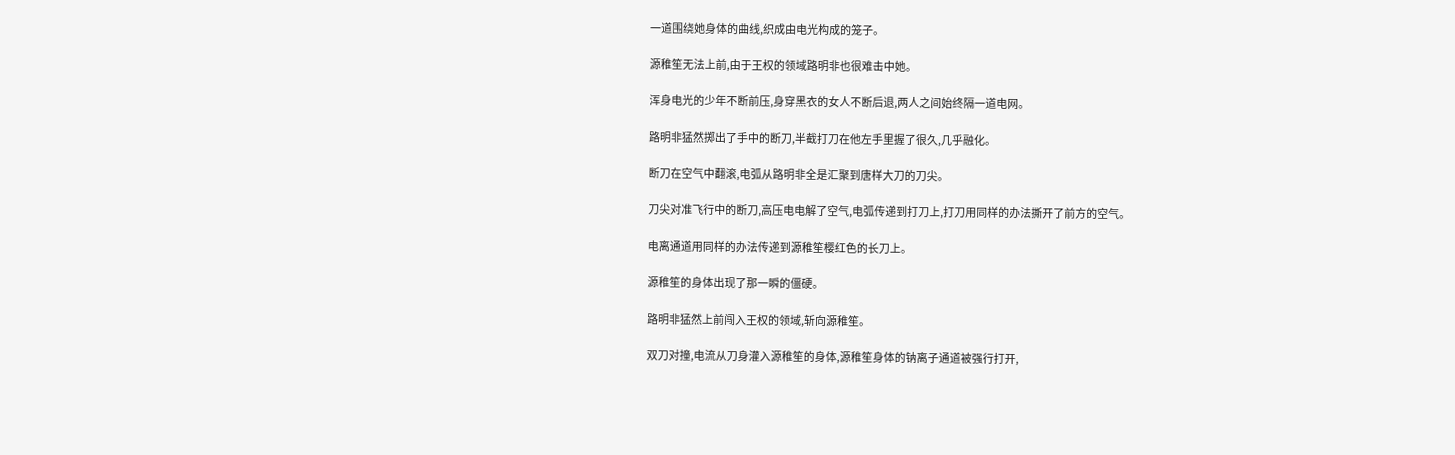一道围绕她身体的曲线,织成由电光构成的笼子。

源稚笙无法上前,由于王权的领域路明非也很难击中她。

浑身电光的少年不断前压,身穿黑衣的女人不断后退,两人之间始终隔一道电网。

路明非猛然掷出了手中的断刀,半截打刀在他左手里握了很久,几乎融化。

断刀在空气中翻滚,电弧从路明非全是汇聚到唐样大刀的刀尖。

刀尖对准飞行中的断刀,高压电电解了空气,电弧传递到打刀上,打刀用同样的办法撕开了前方的空气。

电离通道用同样的办法传递到源稚笙樱红色的长刀上。

源稚笙的身体出现了那一瞬的僵硬。

路明非猛然上前闯入王权的领域,斩向源稚笙。

双刀对撞,电流从刀身灌入源稚笙的身体,源稚笙身体的钠离子通道被强行打开,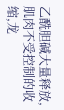乙酰胆碱大量释放,肌肉不受控制的收缩,龙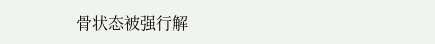骨状态被强行解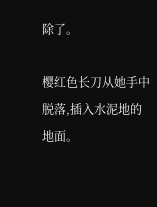除了。

樱红色长刀从她手中脱落,插入水泥地的地面。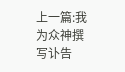上一篇:我为众神撰写讣告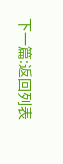下一篇:返回列表